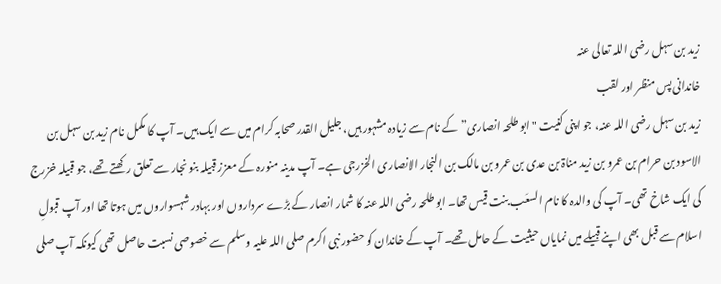زید بن سہل رضی اللہ تعالی عنہ
خاندانی پس منظر اور لقب
زید بن سہل رضی اللہ عنہ، جو اپنی کنیت "ابو طلحہ انصاری” کے نام سے زیادہ مشہور ہیں، جلیل القدر صحابہ کرام میں سے ایک ہیں۔ آپ کا مکمل نام زید بن سہل بن الاسود بن حرام بن عمرو بن زید مناۃ بن عدی بن عمرو بن مالک بن النجار الانصاری الخزرجی ہے۔ آپ مدینہ منورہ کے معزز قبیلہ بنو نجار سے تعلق رکھتے تھے، جو قبیلہ خزرج کی ایک شاخ تھی۔ آپ کی والدہ کا نام السعَب بنت قیس تھا۔ ابو طلحہ رضی اللہ عنہ کا شمار انصار کے بڑے سرداروں اور بہادر شہسواروں میں ہوتا تھا اور آپ قبولِ اسلام سے قبل بھی اپنے قبیلے میں نمایاں حیثیت کے حامل تھے۔ آپ کے خاندان کو حضور نبی اکرم صلی اللہ علیہ وسلم سے خصوصی نسبت حاصل تھی کیونکہ آپ صلی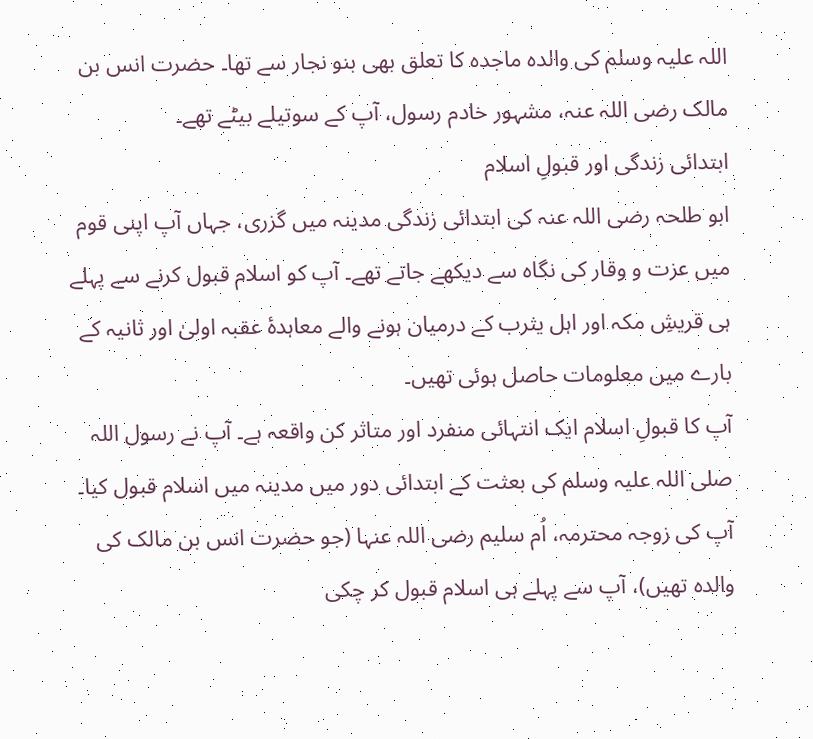اللہ علیہ وسلم کی والدہ ماجدہ کا تعلق بھی بنو نجار سے تھا۔ حضرت انس بن مالک رضی اللہ عنہ، مشہور خادم رسول، آپ کے سوتیلے بیٹے تھے۔
ابتدائی زندگی اور قبولِ اسلام
ابو طلحہ رضی اللہ عنہ کی ابتدائی زندگی مدینہ میں گزری، جہاں آپ اپنی قوم میں عزت و وقار کی نگاہ سے دیکھے جاتے تھے۔ آپ کو اسلام قبول کرنے سے پہلے ہی قریشِ مکہ اور اہل یثرب کے درمیان ہونے والے معاہدۂ عقبہ اولیٰ اور ثانیہ کے بارے میں معلومات حاصل ہوئی تھیں۔
آپ کا قبولِ اسلام ایک انتہائی منفرد اور متاثر کن واقعہ ہے۔ آپ نے رسول اللہ صلی اللہ علیہ وسلم کی بعثت کے ابتدائی دور میں مدینہ میں اسلام قبول کیا۔ آپ کی زوجہ محترمہ، اُم سلیم رضی اللہ عنہا (جو حضرت انس بن مالک کی والدہ تھیں)، آپ سے پہلے ہی اسلام قبول کر چکی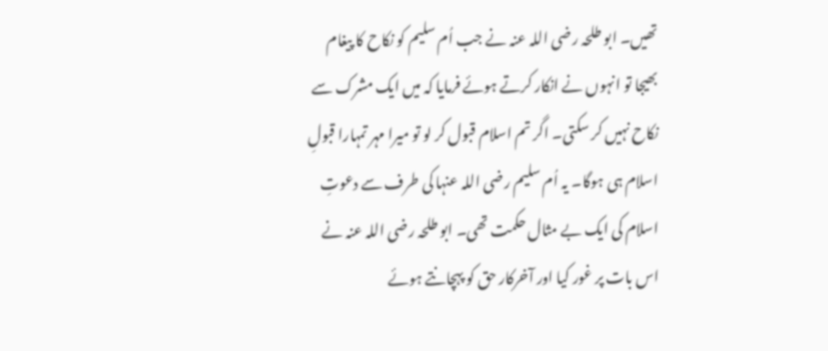تھیں۔ ابو طلحہ رضی اللہ عنہ نے جب اُم سلیم کو نکاح کا پیغام بھیجا تو انہوں نے انکار کرتے ہوئے فرمایا کہ میں ایک مشرک سے نکاح نہیں کر سکتی۔ اگر تم اسلام قبول کر لو تو میرا مہر تمہارا قبولِ اسلام ہی ہوگا۔ یہ اُم سلیم رضی اللہ عنہا کی طرف سے دعوتِ اسلام کی ایک بے مثال حکمت تھی۔ ابو طلحہ رضی اللہ عنہ نے اس بات پر غور کیا اور آخرکار حق کو پہچانتے ہوئے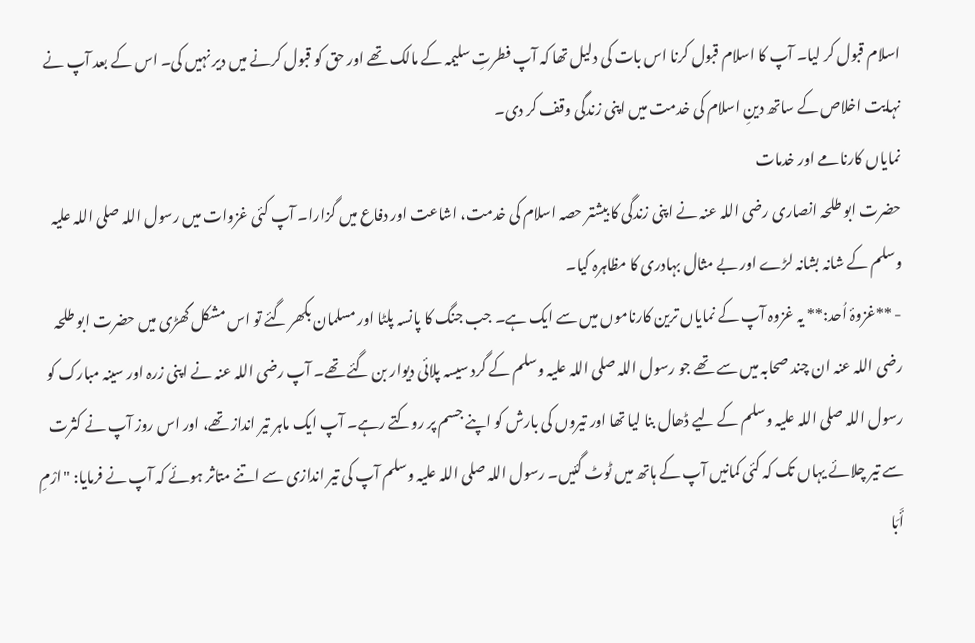اسلام قبول کر لیا۔ آپ کا اسلام قبول کرنا اس بات کی دلیل تھا کہ آپ فطرتِ سلیمہ کے مالک تھے اور حق کو قبول کرنے میں دیر نہیں کی۔ اس کے بعد آپ نے نہایت اخلاص کے ساتھ دینِ اسلام کی خدمت میں اپنی زندگی وقف کر دی۔
نمایاں کارنامے اور خدمات
حضرت ابو طلحہ انصاری رضی اللہ عنہ نے اپنی زندگی کا بیشتر حصہ اسلام کی خدمت، اشاعت اور دفاع میں گزارا۔ آپ کئی غزوات میں رسول اللہ صلی اللہ علیہ وسلم کے شانہ بشانہ لڑے اور بے مثال بہادری کا مظاہرہ کیا۔
- **غزوۂ اُحد:** یہ غزوہ آپ کے نمایاں ترین کارناموں میں سے ایک ہے۔ جب جنگ کا پانسہ پلٹا اور مسلمان بکھر گئے تو اس مشکل گھڑی میں حضرت ابو طلحہ رضی اللہ عنہ ان چند صحابہ میں سے تھے جو رسول اللہ صلی اللہ علیہ وسلم کے گرد سیسہ پلائی دیوار بن گئے تھے۔ آپ رضی اللہ عنہ نے اپنی زرہ اور سینہ مبارک کو رسول اللہ صلی اللہ علیہ وسلم کے لیے ڈھال بنا لیا تھا اور تیروں کی بارش کو اپنے جسم پر روکتے رہے۔ آپ ایک ماہر تیر انداز تھے، اور اس روز آپ نے کثرت سے تیر چلائے یہاں تک کہ کئی کمانیں آپ کے ہاتھ میں ٹوٹ گئیں۔ رسول اللہ صلی اللہ علیہ وسلم آپ کی تیر اندازی سے اتنے متاثر ہوئے کہ آپ نے فرمایا: "ارْمِ أَبَا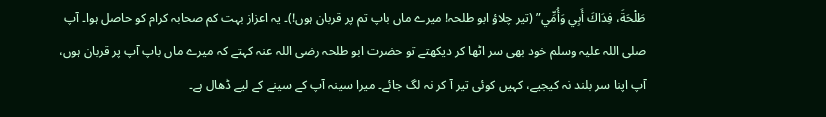طَلْحَةَ، فِدَاكَ أَبِي وَأُمِّي” (تیر چلاؤ ابو طلحہ! میرے ماں باپ تم پر قربان ہوں!)۔ یہ اعزاز بہت کم صحابہ کرام کو حاصل ہوا۔ آپ صلی اللہ علیہ وسلم خود بھی سر اٹھا کر دیکھتے تو حضرت ابو طلحہ رضی اللہ عنہ کہتے کہ میرے ماں باپ آپ پر قربان ہوں، آپ اپنا سر بلند نہ کیجیے، کہیں کوئی تیر آ کر نہ لگ جائے۔ میرا سینہ آپ کے سینے کے لیے ڈھال ہے۔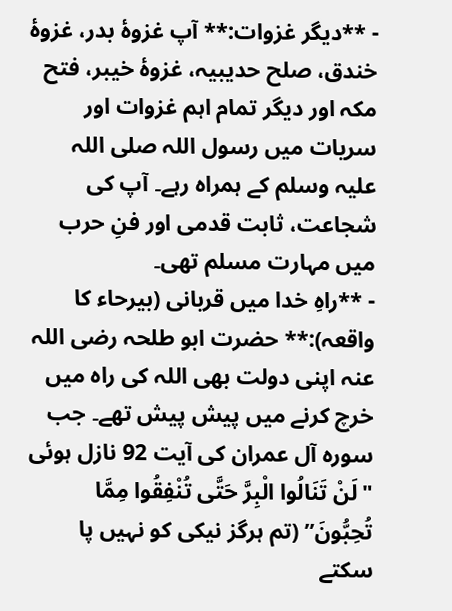- **دیگر غزوات:** آپ غزوۂ بدر، غزوۂ خندق، صلح حدیبیہ، غزوۂ خیبر، فتح مکہ اور دیگر تمام اہم غزوات اور سریات میں رسول اللہ صلی اللہ علیہ وسلم کے ہمراہ رہے۔ آپ کی شجاعت، ثابت قدمی اور فنِ حرب میں مہارت مسلم تھی۔
- **راہِ خدا میں قربانی (بیرحاء کا واقعہ):** حضرت ابو طلحہ رضی اللہ عنہ اپنی دولت بھی اللہ کی راہ میں خرچ کرنے میں پیش پیش تھے۔ جب سورہ آل عمران کی آیت 92 نازل ہوئی "لَنْ تَنَالُوا الْبِرَّ حَتَّى تُنْفِقُوا مِمَّا تُحِبُّونَ” (تم ہرگز نیکی کو نہیں پا سکتے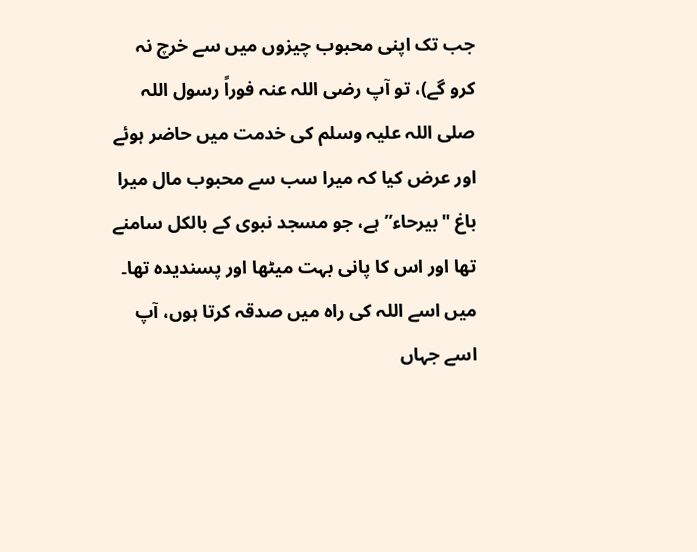جب تک اپنی محبوب چیزوں میں سے خرچ نہ کرو گے)، تو آپ رضی اللہ عنہ فوراً رسول اللہ صلی اللہ علیہ وسلم کی خدمت میں حاضر ہوئے اور عرض کیا کہ میرا سب سے محبوب مال میرا باغ "بیرحاء” ہے، جو مسجد نبوی کے بالکل سامنے تھا اور اس کا پانی بہت میٹھا اور پسندیدہ تھا۔ میں اسے اللہ کی راہ میں صدقہ کرتا ہوں، آپ اسے جہاں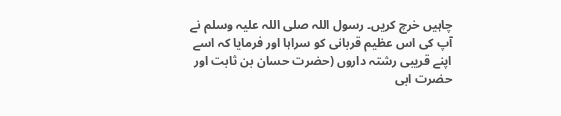چاہیں خرچ کریں۔ رسول اللہ صلی اللہ علیہ وسلم نے آپ کی اس عظیم قربانی کو سراہا اور فرمایا کہ اسے اپنے قریبی رشتہ داروں (حضرت حسان بن ثابت اور حضرت ابی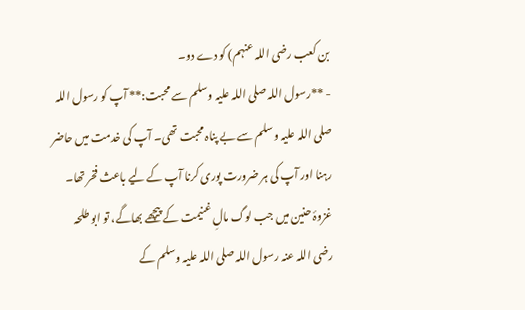بن کعب رضی اللہ عنہم) کو دے دو۔
- **رسول اللہ صلی اللہ علیہ وسلم سے محبت:** آپ کو رسول اللہ صلی اللہ علیہ وسلم سے بے پناہ محبت تھی۔ آپ کی خدمت میں حاضر رہنا اور آپ کی ہر ضرورت پوری کرنا آپ کے لیے باعث فخر تھا۔ غزوۂ حنین میں جب لوگ مالِ غنیمت کے پیچھے بھاگے، تو ابو طلحہ رضی اللہ عنہ رسول اللہ صلی اللہ علیہ وسلم کے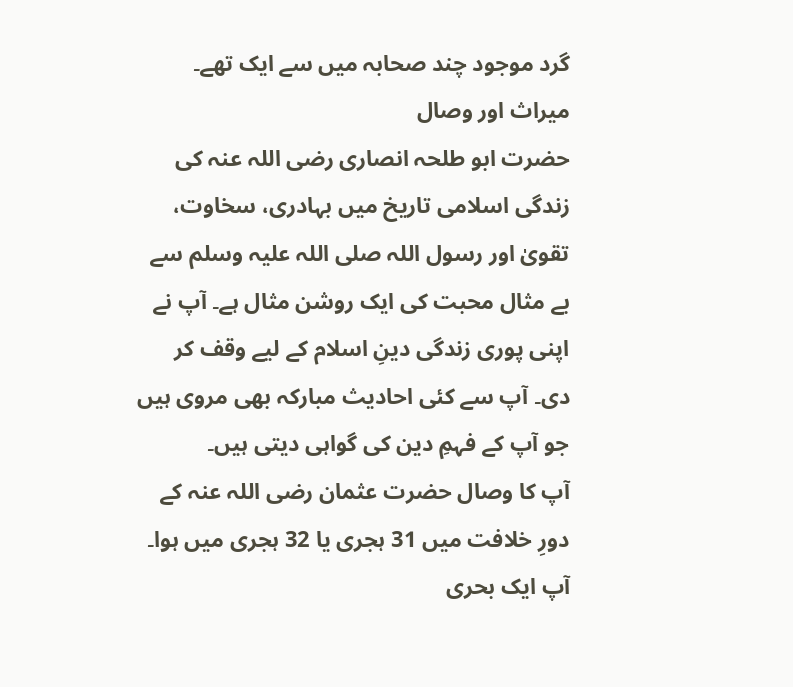گرد موجود چند صحابہ میں سے ایک تھے۔
میراث اور وصال
حضرت ابو طلحہ انصاری رضی اللہ عنہ کی زندگی اسلامی تاریخ میں بہادری، سخاوت، تقویٰ اور رسول اللہ صلی اللہ علیہ وسلم سے بے مثال محبت کی ایک روشن مثال ہے۔ آپ نے اپنی پوری زندگی دینِ اسلام کے لیے وقف کر دی۔ آپ سے کئی احادیث مبارکہ بھی مروی ہیں جو آپ کے فہمِ دین کی گواہی دیتی ہیں۔
آپ کا وصال حضرت عثمان رضی اللہ عنہ کے دورِ خلافت میں 31 ہجری یا 32 ہجری میں ہوا۔ آپ ایک بحری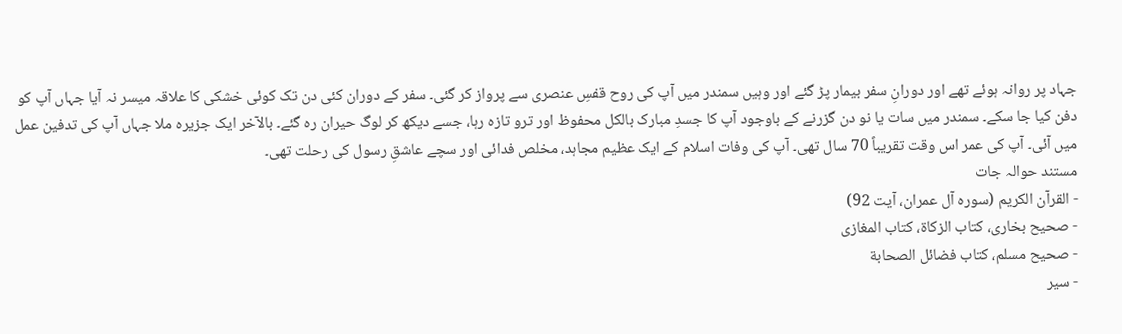جہاد پر روانہ ہوئے تھے اور دورانِ سفر بیمار پڑ گئے اور وہیں سمندر میں آپ کی روح قفسِ عنصری سے پرواز کر گئی۔ سفر کے دوران کئی دن تک کوئی خشکی کا علاقہ میسر نہ آیا جہاں آپ کو دفن کیا جا سکے۔ سمندر میں سات یا نو دن گزرنے کے باوجود آپ کا جسدِ مبارک بالکل محفوظ اور ترو تازہ رہا، جسے دیکھ کر لوگ حیران رہ گئے۔ بالآخر ایک جزیرہ ملا جہاں آپ کی تدفین عمل میں آئی۔ آپ کی عمر اس وقت تقریباً 70 سال تھی۔ آپ کی وفات اسلام کے ایک عظیم مجاہد، مخلص فدائی اور سچے عاشقِ رسول کی رحلت تھی۔
مستند حوالہ جات
- القرآن الكريم (سورہ آل عمران، آیت 92)
- صحیح بخاری، کتاب الزکاة، کتاب المغازی
- صحیح مسلم، کتاب فضائل الصحابة
- سير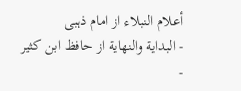أعلام النبلاء از امام ذہبی
- البداية والنهاية از حافظ ابن كثير
-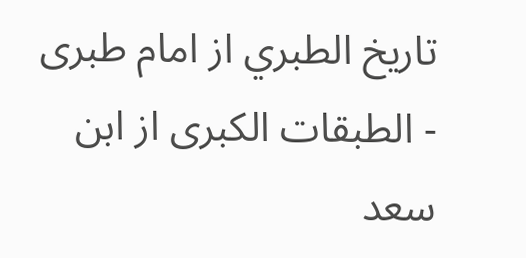تاريخ الطبري از امام طبری
- الطبقات الكبرى از ابن سعد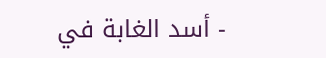- أسد الغابة في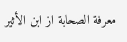معرفة الصحابة از ابن الأثير